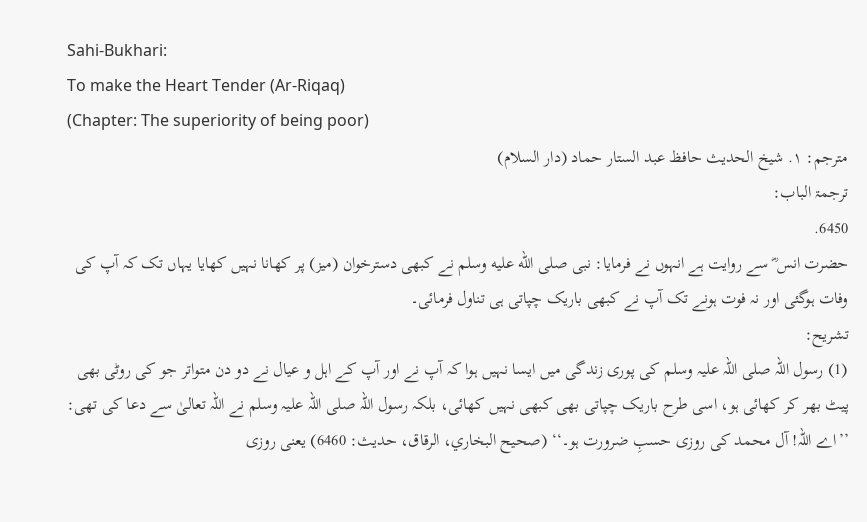Sahi-Bukhari:
To make the Heart Tender (Ar-Riqaq)
(Chapter: The superiority of being poor)
مترجم: ١. شیخ الحدیث حافظ عبد الستار حماد (دار السلام)
ترجمۃ الباب:
6450.
حضرت انس ؓ سے روایت ہے انہوں نے فرمایا: نبی صلى الله عليه وسلم نے کبھی دسترخوان (میز) پر کھانا نہیں کھایا یہاں تک کہ آپ کی وفات ہوگئی اور نہ فوت ہونے تک آپ نے کبھی باریک چپاتی ہی تناول فرمائی۔
تشریح:
(1) رسول اللہ صلی اللہ علیہ وسلم کی پوری زندگی میں ایسا نہیں ہوا کہ آپ نے اور آپ کے اہل و عیال نے دو دن متواتر جو کی روٹی بھی پیٹ بھر کر کھائی ہو، اسی طرح باریک چپاتی بھی کبھی نہیں کھائی، بلکہ رسول اللہ صلی اللہ علیہ وسلم نے اللہ تعالیٰ سے دعا کی تھی: ’’اے اللہ! آل محمد کی روزی حسبِ ضرورت ہو۔‘‘ (صحیح البخاري، الرقاق، حدیث: 6460) یعنی روزی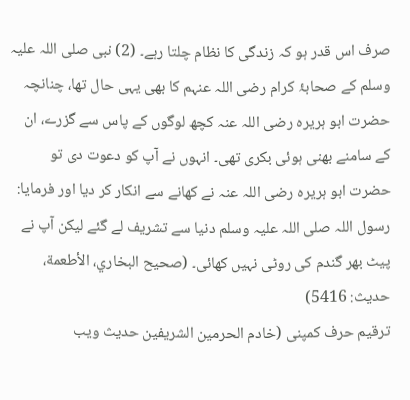صرف اس قدر ہو کہ زندگی کا نظام چلتا رہے۔ (2) نبی صلی اللہ علیہ وسلم کے صحابۂ کرام رضی اللہ عنہم کا بھی یہی حال تھا، چنانچہ حضرت ابو ہریرہ رضی اللہ عنہ کچھ لوگوں کے پاس سے گزرے، ان کے سامنے بھنی ہوئی بکری تھی۔ انہوں نے آپ کو دعوت دی تو حضرت ابو ہریرہ رضی اللہ عنہ نے کھانے سے انکار کر دیا اور فرمایا: رسول اللہ صلی اللہ علیہ وسلم دنیا سے تشریف لے گئے لیکن آپ نے پیٹ بھر گندم کی روٹی نہیں کھائی۔ (صحیح البخاري، الأطعمة، حدیث: 5416)
ترقیم حرف کمپنی (خادم الحرمین الشریفین حدیث ویب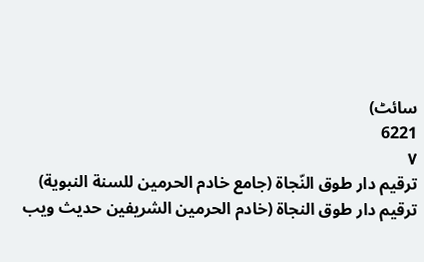سائٹ)
6221
٧
ترقيم دار طوق النّجاة (جامع خادم الحرمين للسنة النبوية)
ترقیم دار طوق النجاۃ (خادم الحرمین الشریفین حدیث ویب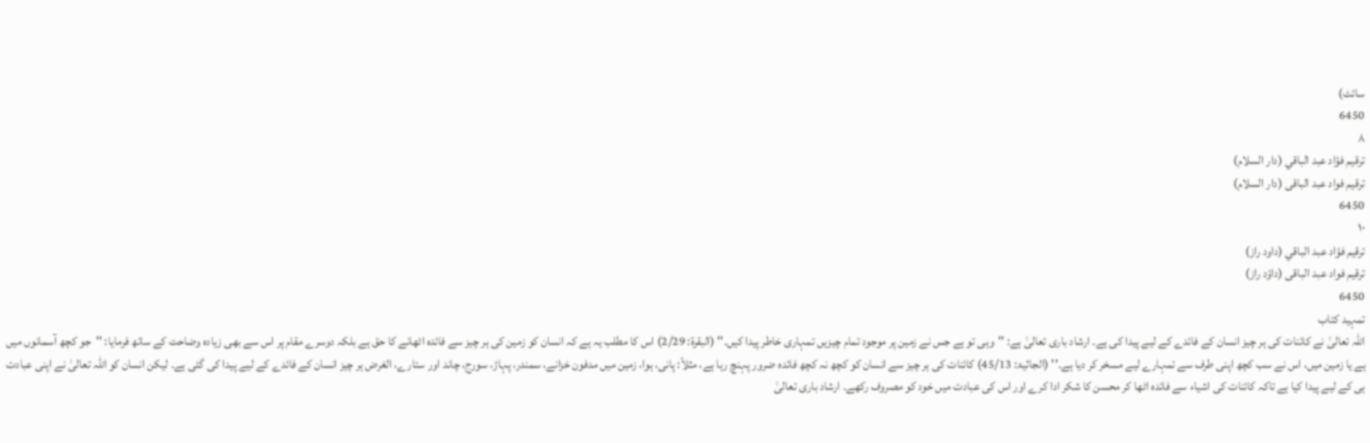سائٹ)
6450
٨
ترقيم فؤاد عبد الباقي (دار السلام)
ترقیم فواد عبد الباقی (دار السلام)
6450
١٠
ترقيم فؤاد عبد الباقي (داود راز)
ترقیم فواد عبد الباقی (داؤد راز)
6450
تمہید کتاب
اللہ تعالیٰ نے کائنات کی ہر چیز انسان کے فائدے کے لیے پیدا کی ہے۔ ارشاد باری تعالیٰ ہے: ''وہی تو ہے جس نے زمین پر موجود تمام چیزیں تمہاری خاطر پیدا کیں۔'' (البقرۃ: 2/29) اس کا مطلب یہ ہے کہ انسان کو زمین کی ہر چیز سے فائدہ اٹھانے کا حق ہے بلکہ دوسرے مقام پر اس سے بھی زیادہ وضاحت کے ساتھ فرمایا: ''جو کچھ آسمانوں میں ہے یا زمین میں، اس نے سب کچھ اپنی طرف سے تمہارے لیے مسخر کر دیا ہے۔'' (الجاثیۃ: 45/13) کائنات کی ہر چیز سے انسان کو کچھ نہ کچھ فائدہ ضرور پہنچ رہا ہے، مثلاً: پانی، ہوا، زمین میں مدفون خزانے، سمندر، پہاڑ، سورج، چاند اور ستارے، الغرض ہر چیز انسان کے فائدے کے لیے پیدا کی گئی ہے۔ لیکن انسان کو اللہ تعالیٰ نے اپنی عبادت ہی کے لیے پیدا کیا ہے تاکہ کائنات کی اشیاء سے فائدہ اٹھا کر محسن کا شکر ادا کرے اور اس کی عبادت میں خود کو مصروف رکھے۔ ارشاد باری تعالیٰ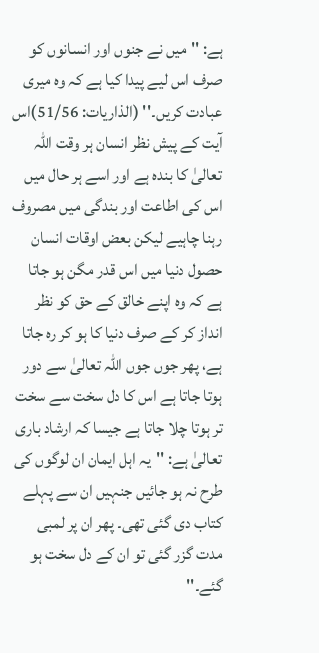ہے: ''میں نے جنوں اور انسانوں کو صرف اس لیے پیدا کیا ہے کہ وہ میری عبادت کریں۔'' (الذاریات: 51/56)اس آیت کے پیش نظر انسان ہر وقت اللہ تعالیٰ کا بندہ ہے اور اسے ہر حال میں اس کی اطاعت اور بندگی میں مصروف رہنا چاہیے لیکن بعض اوقات انسان حصول دنیا میں اس قدر مگن ہو جاتا ہے کہ وہ اپنے خالق کے حق کو نظر انداز کر کے صرف دنیا کا ہو کر رہ جاتا ہے، پھر جوں جوں اللہ تعالیٰ سے دور ہوتا جاتا ہے اس کا دل سخت سے سخت تر ہوتا چلا جاتا ہے جیسا کہ ارشاد باری تعالیٰ ہے: ''یہ اہل ایمان ان لوگوں کی طرح نہ ہو جائیں جنہیں ان سے پہلے کتاب دی گئی تھی۔ پھر ان پر لمبی مدت گزر گئی تو ان کے دل سخت ہو گئے۔''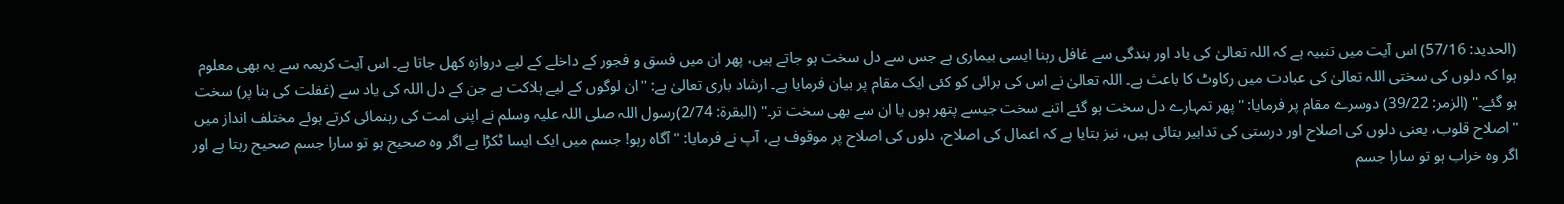(الحدید: 57/16) اس آیت میں تنبیہ ہے کہ اللہ تعالیٰ کی یاد اور بندگی سے غافل رہنا ایسی بیماری ہے جس سے دل سخت ہو جاتے ہیں، پھر ان میں فسق و فجور کے داخلے کے لیے دروازہ کھل جاتا ہے۔ اس آیت کریمہ سے یہ بھی معلوم ہوا کہ دلوں کی سختی اللہ تعالیٰ کی عبادت میں رکاوٹ کا باعث ہے۔ اللہ تعالیٰ نے اس کی برائی کو کئی ایک مقام پر بیان فرمایا ہے۔ ارشاد باری تعالیٰ ہے: ''ان لوگوں کے لیے ہلاکت ہے جن کے دل اللہ کی یاد سے (غفلت کی بنا پر) سخت ہو گئے۔'' (الزمر: 39/22) دوسرے مقام پر فرمایا: ''پھر تمہارے دل سخت ہو گئے اتنے سخت جیسے پتھر ہوں یا ان سے بھی سخت تر۔'' (البقرۃ: 2/74)رسول اللہ صلی اللہ علیہ وسلم نے اپنی امت کی رہنمائی کرتے ہوئے مختلف انداز میں ''اصلاح قلوب، یعنی دلوں کی اصلاح اور درستی کی تدابیر بتائی ہیں، نیز بتایا ہے کہ اعمال کی اصلاح، دلوں کی اصلاح پر موقوف ہے، آپ نے فرمایا: ''آگاہ رہو! جسم میں ایک ایسا ٹکڑا ہے اگر وہ صحیح ہو تو سارا جسم صحیح رہتا ہے اور اگر وہ خراب ہو تو سارا جسم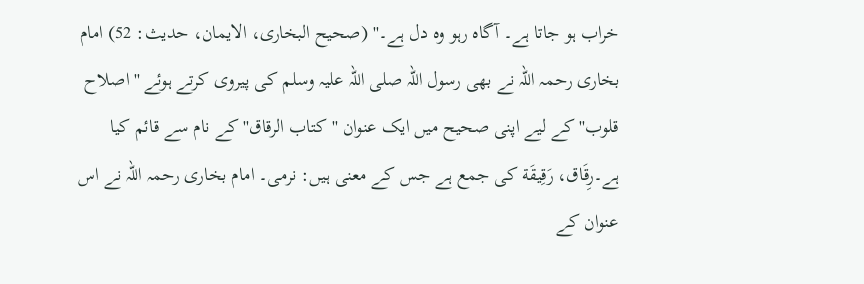خراب ہو جاتا ہے۔ آگاہ رہو وہ دل ہے۔'' (صحیح البخاری، الایمان، حدیث: 52) امام بخاری رحمہ اللہ نے بھی رسول اللہ صلی اللہ علیہ وسلم کی پیروی کرتے ہوئے ''اصلاح قلوب'' کے لیے اپنی صحیح میں ایک عنوان ''کتاب الرقاق'' کے نام سے قائم کیا ہے۔رِقَاق، رَقِيقَة کی جمع ہے جس کے معنی ہیں: نرمی۔ امام بخاری رحمہ اللہ نے اس عنوان کے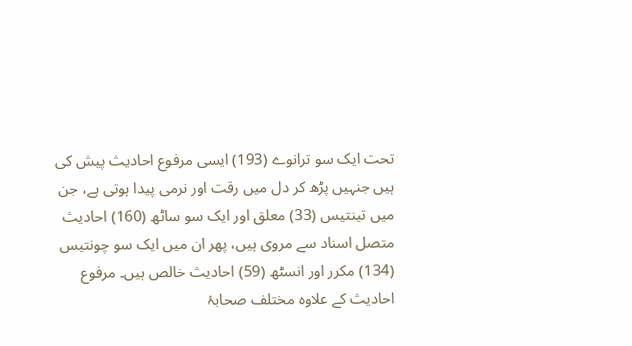تحت ایک سو ترانوے (193) ایسی مرفوع احادیث پیش کی ہیں جنہیں پڑھ کر دل میں رقت اور نرمی پیدا ہوتی ہے، جن میں تینتیس (33) معلق اور ایک سو ساٹھ (160) احادیث متصل اسناد سے مروی ہیں، پھر ان میں ایک سو چونتیس (134) مکرر اور انسٹھ (59) احادیث خالص ہیں۔ مرفوع احادیث کے علاوہ مختلف صحابۂ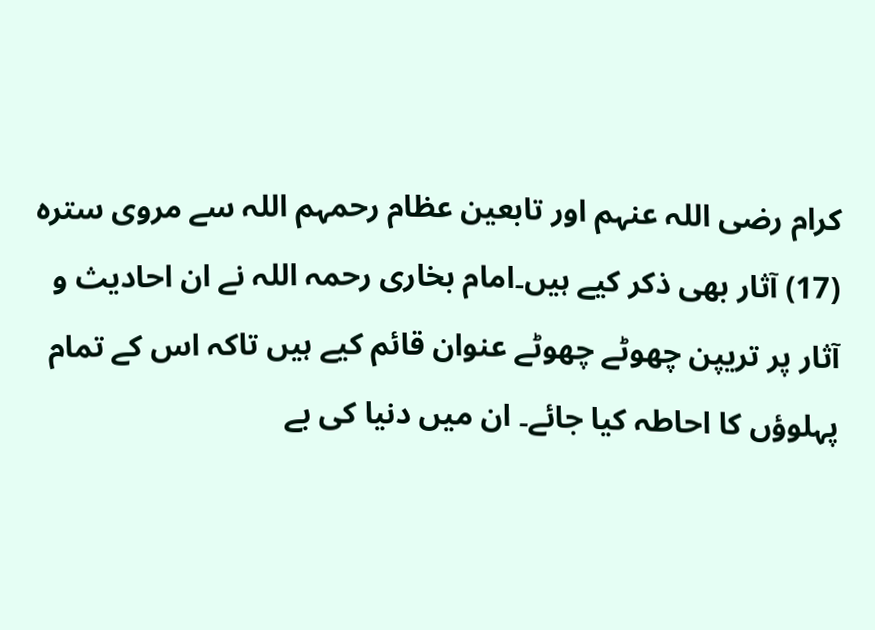کرام رضی اللہ عنہم اور تابعین عظام رحمہم اللہ سے مروی سترہ (17) آثار بھی ذکر کیے ہیں۔امام بخاری رحمہ اللہ نے ان احادیث و آثار پر تریپن چھوٹے چھوٹے عنوان قائم کیے ہیں تاکہ اس کے تمام پہلوؤں کا احاطہ کیا جائے۔ ان میں دنیا کی بے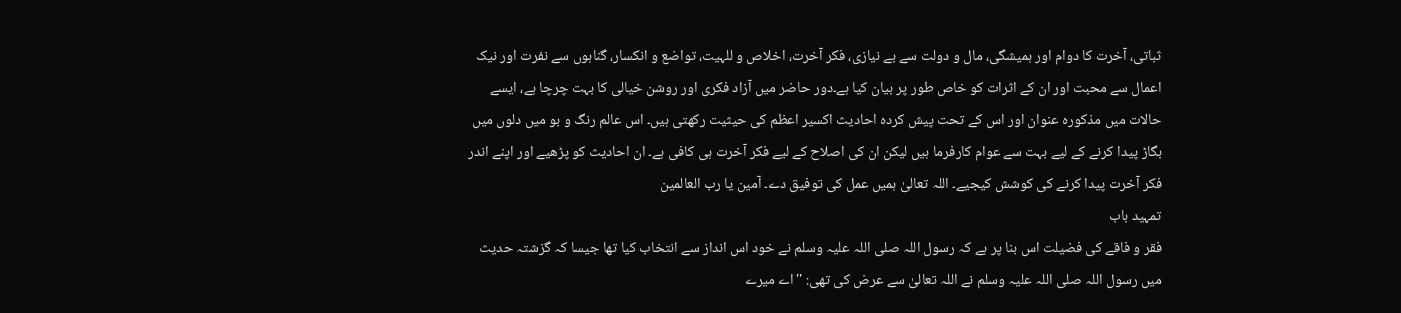ثباتی، آخرت کا دوام اور ہمیشگی، مال و دولت سے بے نیازی، فکر آخرت، اخلاص و للہیت، تواضع و انکسار، گناہوں سے نفرت اور نیک اعمال سے محبت اور ان کے اثرات کو خاص طور پر بیان کیا ہے۔دور حاضر میں آزاد فکری اور روشن خیالی کا بہت چرچا ہے، ایسے حالات میں مذکورہ عنوان اور اس کے تحت پیش کردہ احادیث اکسیر اعظم کی حیثیت رکھتی ہیں۔ اس عالم رنگ و بو میں دلوں میں بگاڑ پیدا کرنے کے لیے بہت سے عوام کارفرما ہیں لیکن ان کی اصلاح کے لیے فکر آخرت ہی کافی ہے۔ ان احادیث کو پڑھیے اور اپنے اندر فکر آخرت پیدا کرنے کی کوشش کیجیے۔ اللہ تعالیٰ ہمیں عمل کی توفیق دے۔ آمین یا رب العالمین
تمہید باب
فقر و فاقے کی فضیلت اس بنا پر ہے کہ رسول اللہ صلی اللہ علیہ وسلم نے خود اس انداز سے انتخاب کیا تھا جیسا کہ گزشتہ حدیث میں رسول اللہ صلی اللہ علیہ وسلم نے اللہ تعالیٰ سے عرض کی تھی: ''اے میرے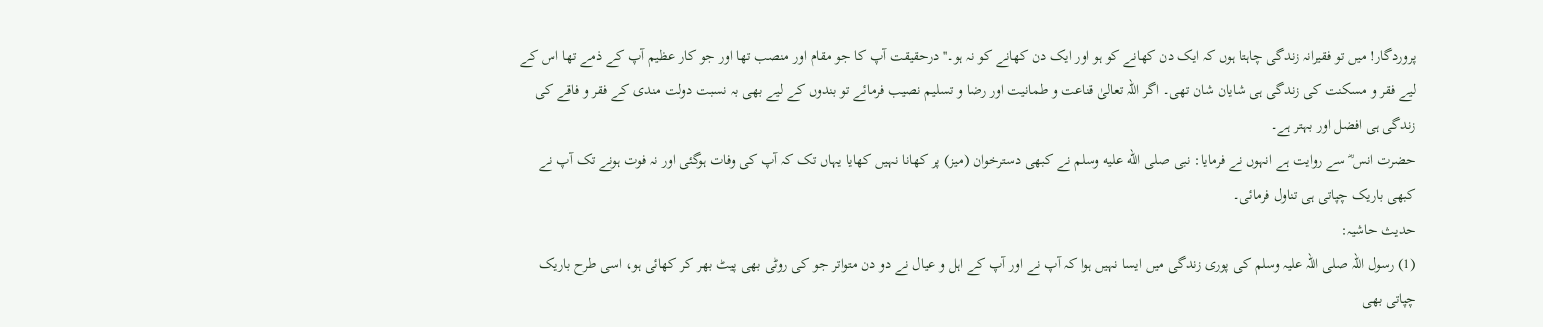پروردگار! میں تو فقیرانہ زندگی چاہتا ہوں کہ ایک دن کھانے کو ہو اور ایک دن کھانے کو نہ ہو۔'' درحقیقت آپ کا جو مقام اور منصب تھا اور جو کار عظیم آپ کے ذمے تھا اس کے لیے فقر و مسکنت کی زندگی ہی شایان شان تھی۔ اگر اللہ تعالیٰ قناعت و طمانیت اور رضا و تسلیم نصیب فرمائے تو بندوں کے لیے بھی بہ نسبت دولت مندی کے فقر و فاقے کی زندگی ہی افضل اور بہتر ہے۔
حضرت انس ؓ سے روایت ہے انہوں نے فرمایا: نبی صلى الله عليه وسلم نے کبھی دسترخوان (میز) پر کھانا نہیں کھایا یہاں تک کہ آپ کی وفات ہوگئی اور نہ فوت ہونے تک آپ نے کبھی باریک چپاتی ہی تناول فرمائی۔
حدیث حاشیہ:
(1) رسول اللہ صلی اللہ علیہ وسلم کی پوری زندگی میں ایسا نہیں ہوا کہ آپ نے اور آپ کے اہل و عیال نے دو دن متواتر جو کی روٹی بھی پیٹ بھر کر کھائی ہو، اسی طرح باریک چپاتی بھی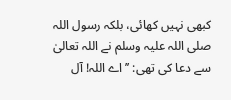کبھی نہیں کھائی، بلکہ رسول اللہ صلی اللہ علیہ وسلم نے اللہ تعالیٰ سے دعا کی تھی: ’’اے اللہ! آل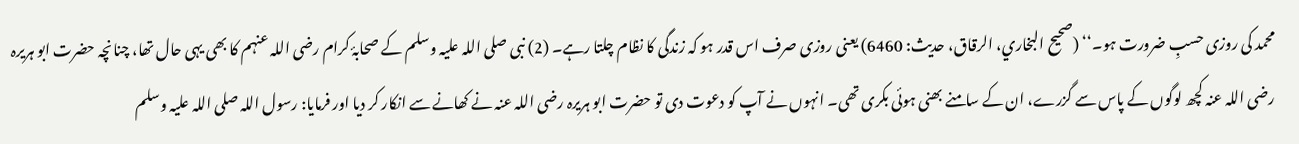محمد کی روزی حسبِ ضرورت ہو۔‘‘ (صحیح البخاري، الرقاق، حدیث: 6460) یعنی روزی صرف اس قدر ہو کہ زندگی کا نظام چلتا رہے۔ (2) نبی صلی اللہ علیہ وسلم کے صحابۂ کرام رضی اللہ عنہم کا بھی یہی حال تھا، چنانچہ حضرت ابو ہریرہ رضی اللہ عنہ کچھ لوگوں کے پاس سے گزرے، ان کے سامنے بھنی ہوئی بکری تھی۔ انہوں نے آپ کو دعوت دی تو حضرت ابو ہریرہ رضی اللہ عنہ نے کھانے سے انکار کر دیا اور فرمایا: رسول اللہ صلی اللہ علیہ وسلم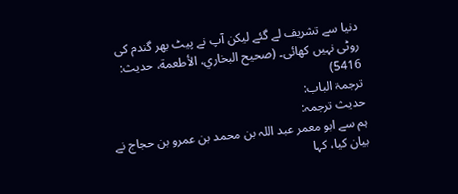دنیا سے تشریف لے گئے لیکن آپ نے پیٹ بھر گندم کی روٹی نہیں کھائی۔ (صحیح البخاري، الأطعمة، حدیث: 5416)
ترجمۃ الباب:
حدیث ترجمہ:
ہم سے ابو معمر عبد اللہ بن محمد بن عمرو بن حجاج نے بیان کیا، کہا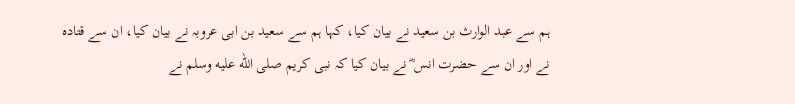ہم سے عبد الوارث بن سعید نے بیان کیا، کہا ہم سے سعید بن ابی عروبہ نے بیان کیا، ان سے قتادہ نے اور ان سے حضرت انس ؓ نے بیان کیا کہ نبی کریم صلى الله عليه وسلم نے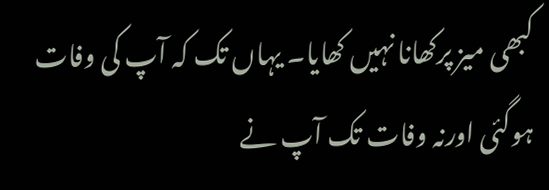کبھی میز پرکھانا نہیں کھایا۔ یہاں تک کہ آپ کی وفات ہوگئی اورنہ وفات تک آپ نے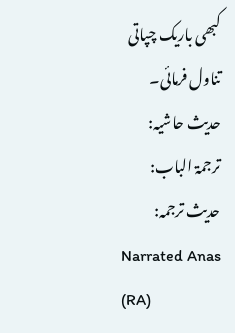کبھی باریک چپاتی تناول فرمائی۔
حدیث حاشیہ:
ترجمۃ الباب:
حدیث ترجمہ:
Narrated Anas (RA)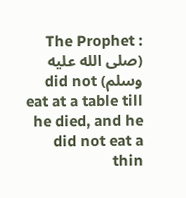: The Prophet (صلى الله عليه وسلم) did not eat at a table till he died, and he did not eat a thin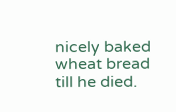nicely baked wheat bread till he died.